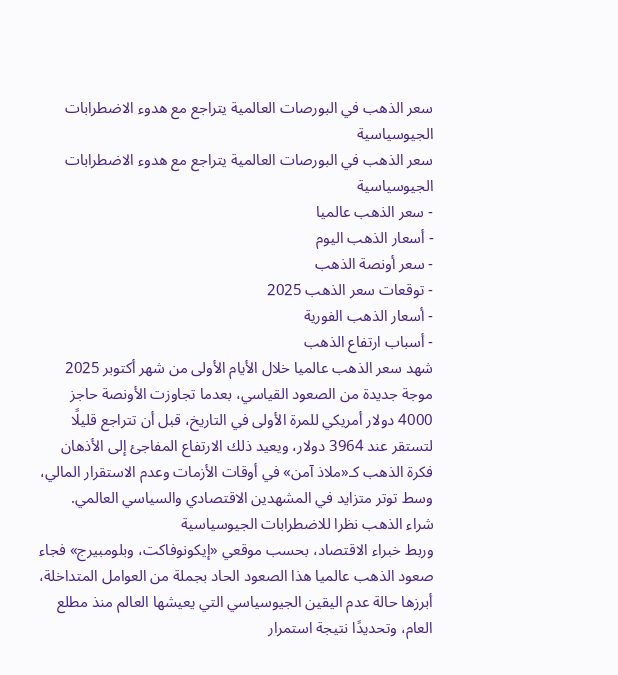سعر الذهب في البورصات العالمية يتراجع مع هدوء الاضطرابات الجيوسياسية
سعر الذهب في البورصات العالمية يتراجع مع هدوء الاضطرابات الجيوسياسية
- سعر الذهب عالميا
- أسعار الذهب اليوم
- سعر أونصة الذهب
- توقعات سعر الذهب 2025
- أسعار الذهب الفورية
- أسباب ارتفاع الذهب
شهد سعر الذهب عالميا خلال الأيام الأولى من شهر أكتوبر 2025 موجة جديدة من الصعود القياسي، بعدما تجاوزت الأونصة حاجز 4000 دولار أمريكي للمرة الأولى في التاريخ، قبل أن تتراجع قليلًا لتستقر عند 3964 دولار، ويعيد ذلك الارتفاع المفاجئ إلى الأذهان فكرة الذهب كـ«ملاذ آمن» في أوقات الأزمات وعدم الاستقرار المالي، وسط توتر متزايد في المشهدين الاقتصادي والسياسي العالمي.
شراء الذهب نظرا للاضطرابات الجيوسياسية
وربط خبراء الاقتصاد، بحسب موقعي «إيكونوفاكت، وبلومبيرج» فجاء صعود الذهب عالميا هذا الصعود الحاد بجملة من العوامل المتداخلة، أبرزها حالة عدم اليقين الجيوسياسي التي يعيشها العالم منذ مطلع العام، وتحديدًا نتيجة استمرار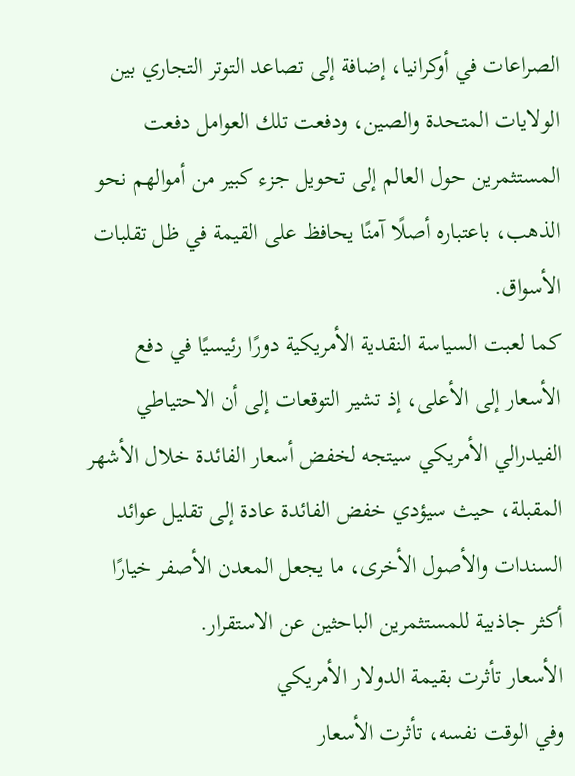الصراعات في أوكرانيا، إضافة إلى تصاعد التوتر التجاري بين الولايات المتحدة والصين، ودفعت تلك العوامل دفعت المستثمرين حول العالم إلى تحويل جزء كبير من أموالهم نحو الذهب، باعتباره أصلًا آمنًا يحافظ على القيمة في ظل تقلبات الأسواق.
كما لعبت السياسة النقدية الأمريكية دورًا رئيسيًا في دفع الأسعار إلى الأعلى، إذ تشير التوقعات إلى أن الاحتياطي الفيدرالي الأمريكي سيتجه لخفض أسعار الفائدة خلال الأشهر المقبلة، حيث سيؤدي خفض الفائدة عادة إلى تقليل عوائد السندات والأصول الأخرى، ما يجعل المعدن الأصفر خيارًا أكثر جاذبية للمستثمرين الباحثين عن الاستقرار.
الأسعار تأثرت بقيمة الدولار الأمريكي
وفي الوقت نفسه، تأثرت الأسعار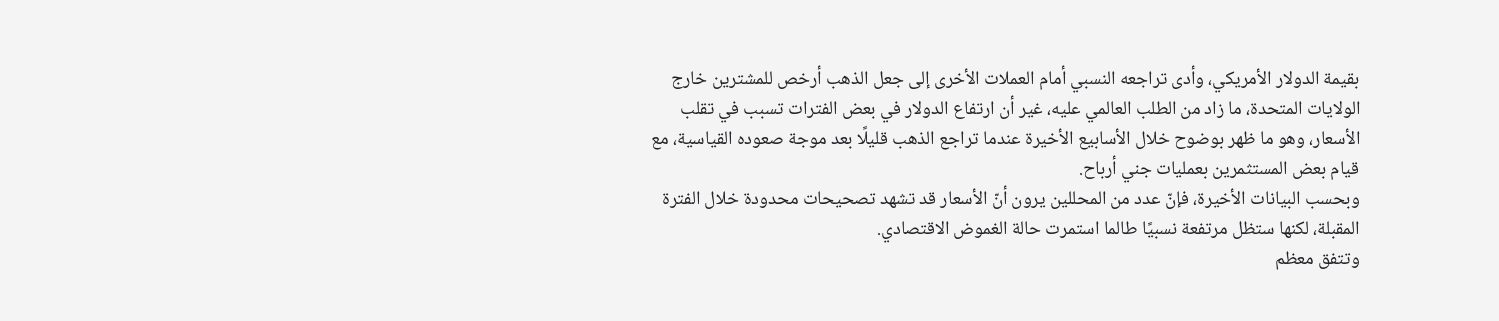بقيمة الدولار الأمريكي، وأدى تراجعه النسبي أمام العملات الأخرى إلى جعل الذهب أرخص للمشترين خارج الولايات المتحدة، ما زاد من الطلب العالمي عليه، غير أن ارتفاع الدولار في بعض الفترات تسبب في تقلب الأسعار، وهو ما ظهر بوضوح خلال الأسابيع الأخيرة عندما تراجع الذهب قليلًا بعد موجة صعوده القياسية، مع قيام بعض المستثمرين بعمليات جني أرباح.
وبحسب البيانات الأخيرة، فإنّ عدد من المحللين يرون أنّ الأسعار قد تشهد تصحيحات محدودة خلال الفترة المقبلة، لكنها ستظل مرتفعة نسبيًا طالما استمرت حالة الغموض الاقتصادي.
وتتفق معظم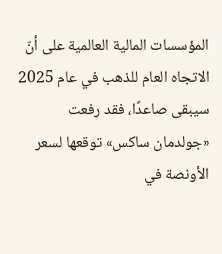المؤسسات المالية العالمية على أنّ الاتجاه العام للذهب في عام 2025 سيبقى صاعدًا، فقد رفعت «جولدمان ساكس» توقعها لسعر الأونصة في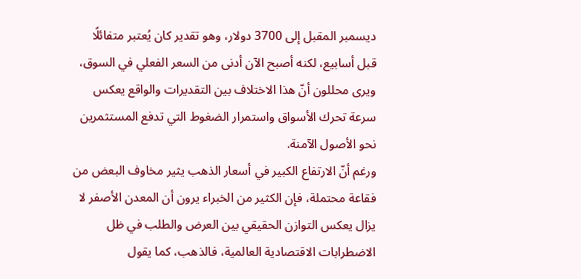ديسمبر المقبل إلى 3700 دولار، وهو تقدير كان يُعتبر متفائلًا قبل أسابيع، لكنه أصبح الآن أدنى من السعر الفعلي في السوق، ويرى محللون أنّ هذا الاختلاف بين التقديرات والواقع يعكس سرعة تحرك الأسواق واستمرار الضغوط التي تدفع المستثمرين نحو الأصول الآمنة.
ورغم أنّ الارتفاع الكبير في أسعار الذهب يثير مخاوف البعض من فقاعة محتملة، فإن الكثير من الخبراء يرون أن المعدن الأصفر لا يزال يعكس التوازن الحقيقي بين العرض والطلب في ظل الاضطرابات الاقتصادية العالمية، فالذهب، كما يقول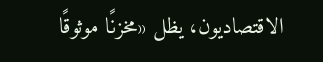الاقتصاديون، يظل «مخزنًا موثوقًا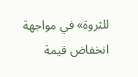للثروة» في مواجهة انخفاض قيمة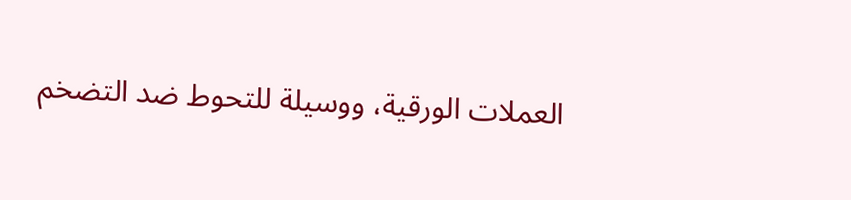العملات الورقية، ووسيلة للتحوط ضد التضخم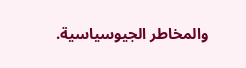والمخاطر الجيوسياسية.